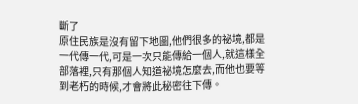斷了
原住民族是沒有留下地圖,他們很多的祕境,都是一代傳一代,可是一次只能傳給一個人,就這樣全部落裡,只有那個人知道祕境怎麼去,而他也要等到老朽的時候,才會將此秘密往下傳。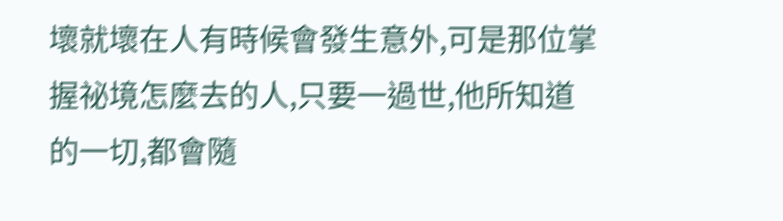壞就壞在人有時候會發生意外,可是那位掌握祕境怎麼去的人,只要一過世,他所知道的一切,都會隨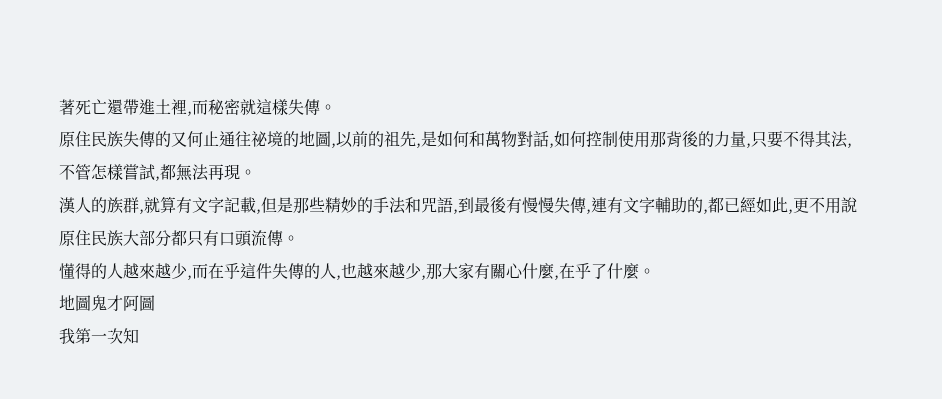著死亡還帶進土裡,而秘密就這樣失傳。
原住民族失傳的又何止通往祕境的地圖,以前的祖先,是如何和萬物對話,如何控制使用那背後的力量,只要不得其法,不管怎樣嘗試,都無法再現。
漢人的族群,就算有文字記載,但是那些精妙的手法和咒語,到最後有慢慢失傳,連有文字輔助的,都已經如此,更不用說原住民族大部分都只有口頭流傳。
懂得的人越來越少,而在乎這件失傳的人,也越來越少,那大家有關心什麼,在乎了什麼。
地圖鬼才阿圖
我第一次知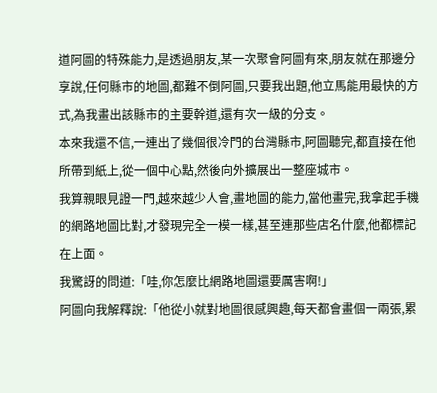道阿圖的特殊能力,是透過朋友,某一次聚會阿圖有來,朋友就在那邊分享說,任何縣市的地圖,都難不倒阿圖,只要我出題,他立馬能用最快的方式,為我畫出該縣市的主要幹道,還有次一級的分支。
本來我還不信,一連出了幾個很冷門的台灣縣市,阿圖聽完,都直接在他所帶到紙上,從一個中心點,然後向外擴展出一整座城市。
我算親眼見證一門,越來越少人會,畫地圖的能力,當他畫完,我拿起手機的網路地圖比對,才發現完全一模一樣,甚至連那些店名什麼,他都標記在上面。
我驚訝的問道:「哇,你怎麼比網路地圖還要厲害啊!」
阿圖向我解釋說:「他從小就對地圖很感興趣,每天都會畫個一兩張,累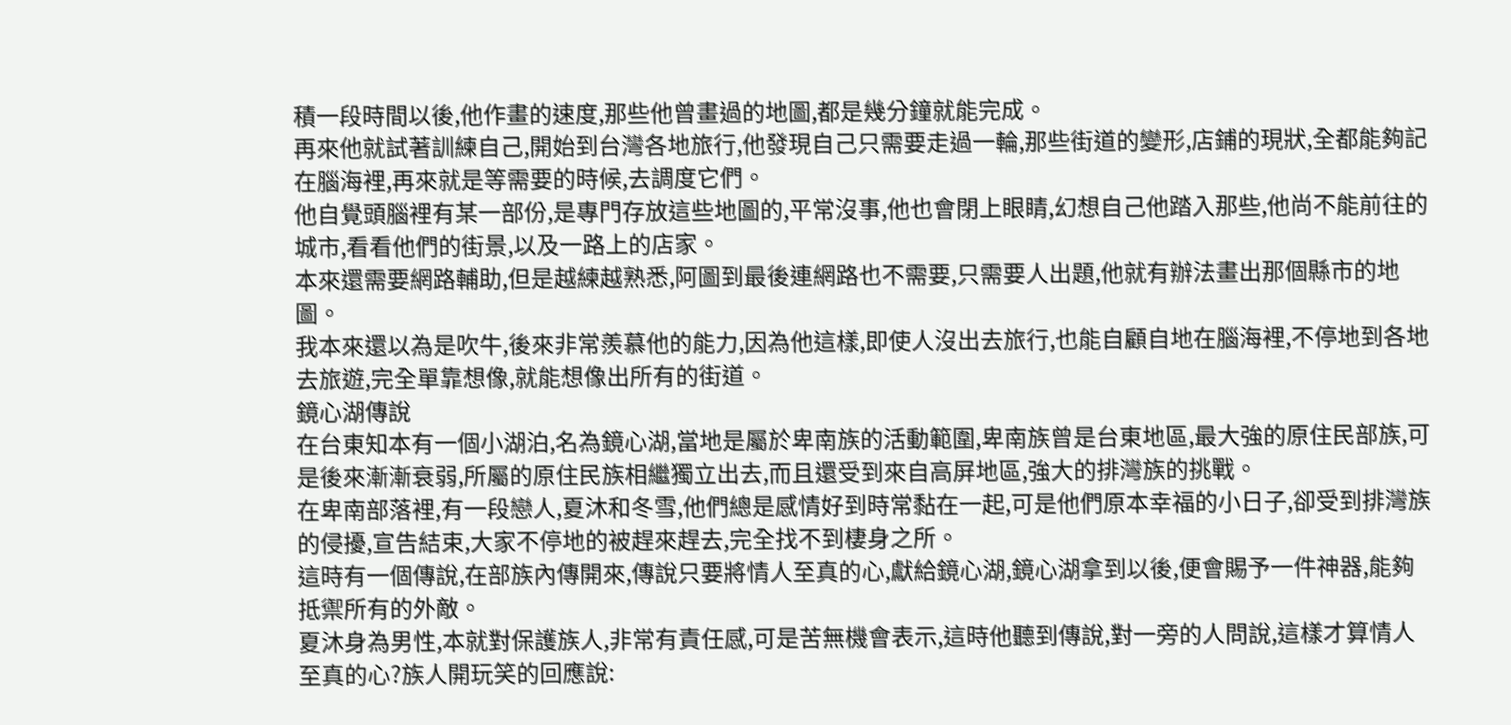積一段時間以後,他作畫的速度,那些他曾畫過的地圖,都是幾分鐘就能完成。
再來他就試著訓練自己,開始到台灣各地旅行,他發現自己只需要走過一輪,那些街道的變形,店鋪的現狀,全都能夠記在腦海裡,再來就是等需要的時候,去調度它們。
他自覺頭腦裡有某一部份,是專門存放這些地圖的,平常沒事,他也會閉上眼睛,幻想自己他踏入那些,他尚不能前往的城市,看看他們的街景,以及一路上的店家。
本來還需要網路輔助,但是越練越熟悉,阿圖到最後連網路也不需要,只需要人出題,他就有辦法畫出那個縣市的地圖。
我本來還以為是吹牛,後來非常羨慕他的能力,因為他這樣,即使人沒出去旅行,也能自顧自地在腦海裡,不停地到各地去旅遊,完全單靠想像,就能想像出所有的街道。
鏡心湖傳說
在台東知本有一個小湖泊,名為鏡心湖,當地是屬於卑南族的活動範圍,卑南族曾是台東地區,最大強的原住民部族,可是後來漸漸衰弱,所屬的原住民族相繼獨立出去,而且還受到來自高屏地區,強大的排灣族的挑戰。
在卑南部落裡,有一段戀人,夏沐和冬雪,他們總是感情好到時常黏在一起,可是他們原本幸福的小日子,卻受到排灣族的侵擾,宣告結束,大家不停地的被趕來趕去,完全找不到棲身之所。
這時有一個傳說,在部族內傳開來,傳說只要將情人至真的心,獻給鏡心湖,鏡心湖拿到以後,便會賜予一件神器,能夠抵禦所有的外敵。
夏沐身為男性,本就對保護族人,非常有責任感,可是苦無機會表示,這時他聽到傳說,對一旁的人問說,這樣才算情人至真的心?族人開玩笑的回應說: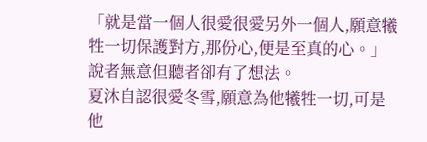「就是當一個人很愛很愛另外一個人,願意犧牲一切保護對方,那份心,便是至真的心。」說者無意但聽者卻有了想法。
夏沐自認很愛冬雪,願意為他犧牲一切,可是他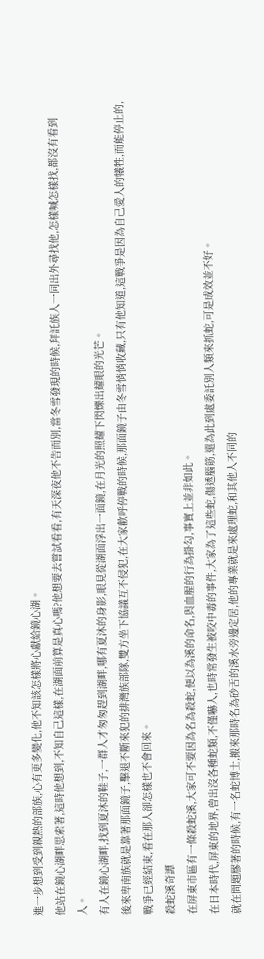進一步想到受到親熱的部族,心有更多變化,他不知該怎樣將心獻給鏡心湖。
他站在鏡心湖畔思索著,這時他想到,不知自己這樣,在湖面前算是真心嗎?他想要去嘗試看看,有天深夜他不告而別,當冬雪發現的時候,拜託族人一同出外尋找他,怎樣喊怎樣找,都沒有看到人。
有人在鏡心湖畔,找到夏沐的鞋子,一群人才匆匆趕到湖畔,哪有夏沐的身影,眼見從湖面浮出一面鏡,在月光的照耀下閃爍出耀眼的光芒。
後來卑南族就是靠著那面鏡子,擊退不斷來犯的排灣族部隊,雙方坐下協議互不侵犯,在大家歡呼停戰的時候,那面鏡子由冬雪悄悄收藏,只有他知道,這戰爭是因為自己愛人的犧牲,而能停止的,戰爭已經結束,看在那人卻怎樣也不會回來。
殺蛇溪奇譚
在屏東市區有一條殺蛇溪,大家可不要因為名為殺蛇,便以為溪的命名,與血腥的行為掛勾,事實上並非如此。
在日本時代,屏東的地界,曾出沒各種蛇類,不僅嚇人,也時常發生被咬中毒的事件,大家為了這些蛇,傷透腦筋,還為此到處委託別人類來抓蛇,可是成效並不好。
就在問題膠著的時候,有一名蛇博士,搬來那時名為砂舌的溪水旁邊定居,他的專業就是來處理蛇,和其他人不同的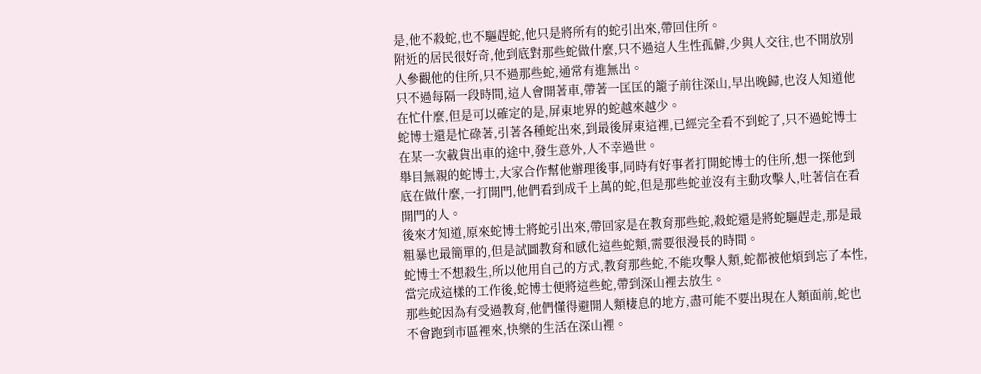是,他不殺蛇,也不驅趕蛇,他只是將所有的蛇引出來,帶回住所。
附近的居民很好奇,他到底對那些蛇做什麼,只不過這人生性孤僻,少與人交往,也不開放別人參觀他的住所,只不過那些蛇,通常有進無出。
只不過每隔一段時間,這人會開著車,帶著一匡匡的籠子前往深山,早出晚歸,也沒人知道他在忙什麼,但是可以確定的是,屏東地界的蛇越來越少。
蛇博士還是忙碌著,引著各種蛇出來,到最後屏東這裡,已經完全看不到蛇了,只不過蛇博士在某一次載貨出車的途中,發生意外,人不幸過世。
舉目無親的蛇博士,大家合作幫他辦理後事,同時有好事者打開蛇博士的住所,想一探他到底在做什麼,一打開門,他們看到成千上萬的蛇,但是那些蛇並沒有主動攻擊人,吐著信在看開門的人。
後來才知道,原來蛇博士將蛇引出來,帶回家是在教育那些蛇,殺蛇還是將蛇驅趕走,那是最粗暴也最簡單的,但是試圖教育和感化這些蛇類,需要很漫長的時間。
蛇博士不想殺生,所以他用自己的方式,教育那些蛇,不能攻擊人類,蛇都被他煩到忘了本性,當完成這樣的工作後,蛇博士便將這些蛇,帶到深山裡去放生。
那些蛇因為有受過教育,他們懂得避開人類棲息的地方,盡可能不要出現在人類面前,蛇也不會跑到市區裡來,快樂的生活在深山裡。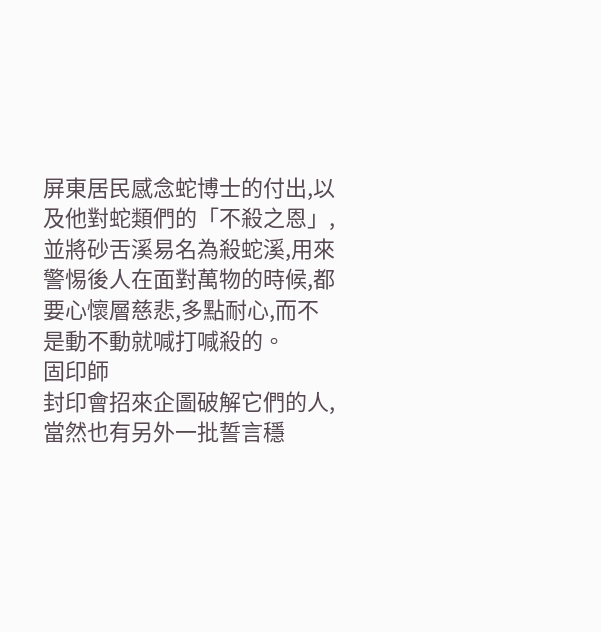屏東居民感念蛇博士的付出,以及他對蛇類們的「不殺之恩」,並將砂舌溪易名為殺蛇溪,用來警惕後人在面對萬物的時候,都要心懷層慈悲,多點耐心,而不是動不動就喊打喊殺的。
固印師
封印會招來企圖破解它們的人,當然也有另外一批誓言穩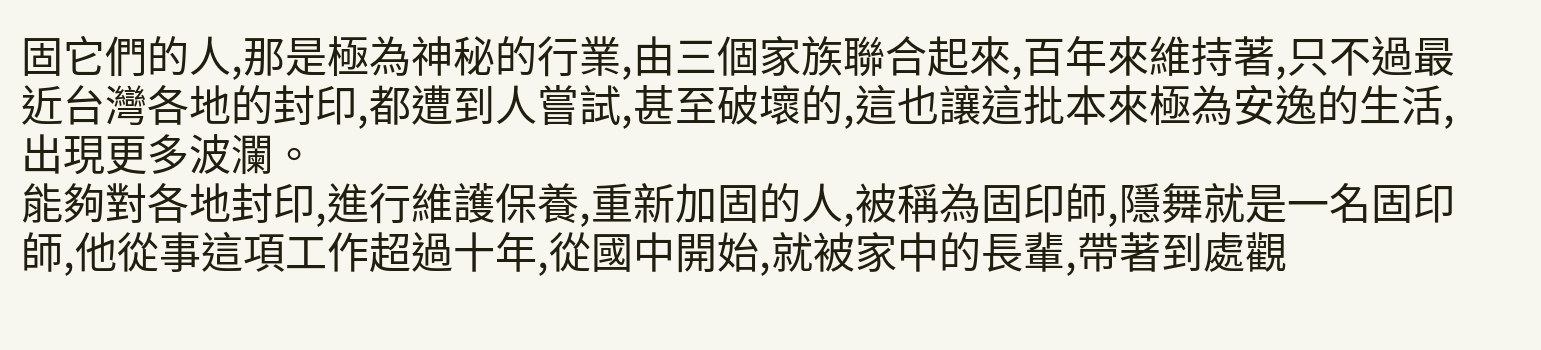固它們的人,那是極為神秘的行業,由三個家族聯合起來,百年來維持著,只不過最近台灣各地的封印,都遭到人嘗試,甚至破壞的,這也讓這批本來極為安逸的生活,出現更多波瀾。
能夠對各地封印,進行維護保養,重新加固的人,被稱為固印師,隱舞就是一名固印師,他從事這項工作超過十年,從國中開始,就被家中的長輩,帶著到處觀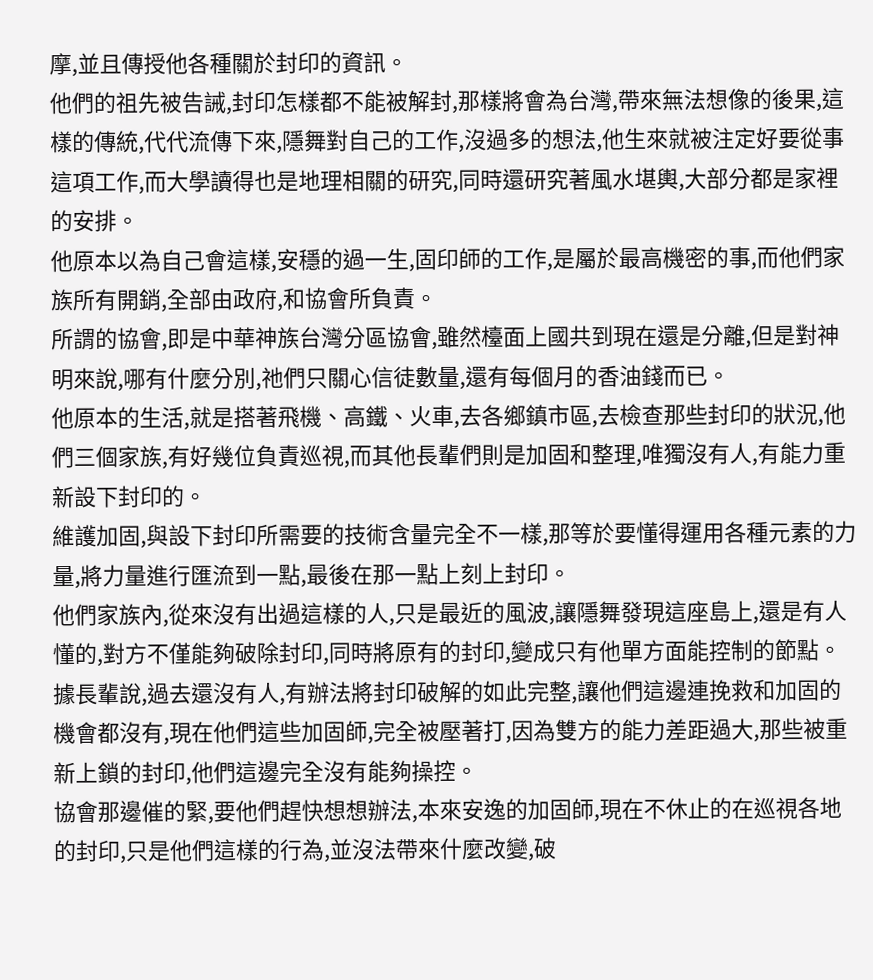摩,並且傳授他各種關於封印的資訊。
他們的祖先被告誡,封印怎樣都不能被解封,那樣將會為台灣,帶來無法想像的後果,這樣的傳統,代代流傳下來,隱舞對自己的工作,沒過多的想法,他生來就被注定好要從事這項工作,而大學讀得也是地理相關的研究,同時還研究著風水堪輿,大部分都是家裡的安排。
他原本以為自己會這樣,安穩的過一生,固印師的工作,是屬於最高機密的事,而他們家族所有開銷,全部由政府,和協會所負責。
所謂的協會,即是中華神族台灣分區協會,雖然檯面上國共到現在還是分離,但是對神明來說,哪有什麼分別,祂們只關心信徒數量,還有每個月的香油錢而已。
他原本的生活,就是搭著飛機、高鐵、火車,去各鄉鎮市區,去檢查那些封印的狀況,他們三個家族,有好幾位負責巡視,而其他長輩們則是加固和整理,唯獨沒有人,有能力重新設下封印的。
維護加固,與設下封印所需要的技術含量完全不一樣,那等於要懂得運用各種元素的力量,將力量進行匯流到一點,最後在那一點上刻上封印。
他們家族內,從來沒有出過這樣的人,只是最近的風波,讓隱舞發現這座島上,還是有人懂的,對方不僅能夠破除封印,同時將原有的封印,變成只有他單方面能控制的節點。
據長輩說,過去還沒有人,有辦法將封印破解的如此完整,讓他們這邊連挽救和加固的機會都沒有,現在他們這些加固師,完全被壓著打,因為雙方的能力差距過大,那些被重新上鎖的封印,他們這邊完全沒有能夠操控。
協會那邊催的緊,要他們趕快想想辦法,本來安逸的加固師,現在不休止的在巡視各地的封印,只是他們這樣的行為,並沒法帶來什麼改變,破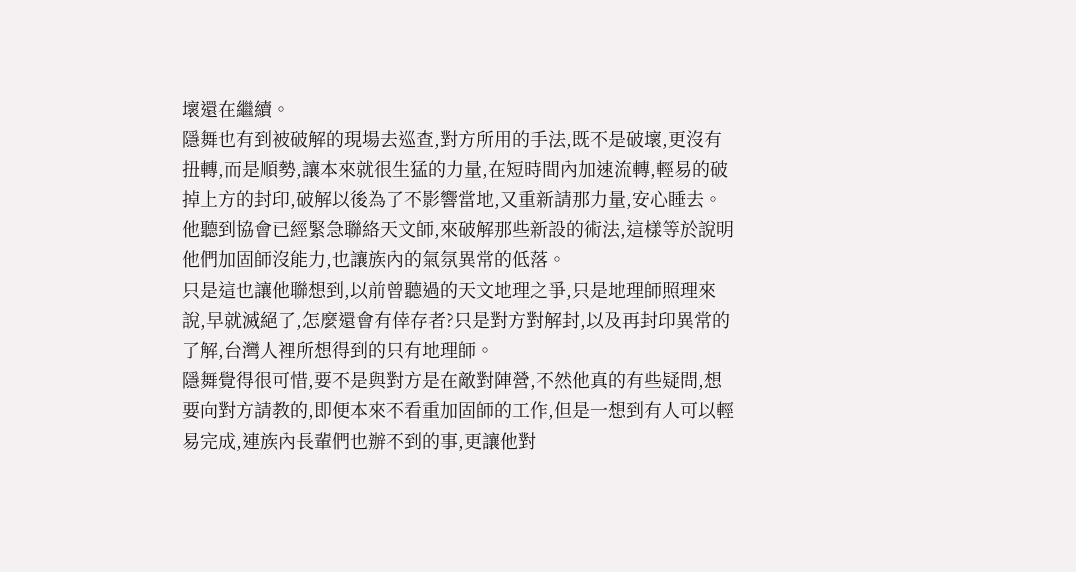壞還在繼續。
隱舞也有到被破解的現場去巡查,對方所用的手法,既不是破壞,更沒有扭轉,而是順勢,讓本來就很生猛的力量,在短時間內加速流轉,輕易的破掉上方的封印,破解以後為了不影響當地,又重新請那力量,安心睡去。
他聽到協會已經緊急聯絡天文師,來破解那些新設的術法,這樣等於說明他們加固師沒能力,也讓族內的氣氛異常的低落。
只是這也讓他聯想到,以前曾聽過的天文地理之爭,只是地理師照理來說,早就滅絕了,怎麼還會有倖存者?只是對方對解封,以及再封印異常的了解,台灣人裡所想得到的只有地理師。
隱舞覺得很可惜,要不是與對方是在敵對陣營,不然他真的有些疑問,想要向對方請教的,即便本來不看重加固師的工作,但是一想到有人可以輕易完成,連族內長輩們也辦不到的事,更讓他對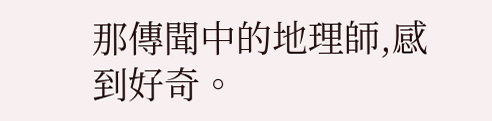那傳聞中的地理師,感到好奇。